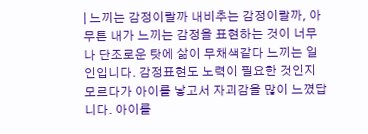| 느끼는 감정이랄까 내비추는 감정이랄까, 아무튼 내가 느끼는 감정을 표현하는 것이 너무나 단조로운 탓에 삶이 무채색같다 느끼는 일인입니다. 감정표현도 노력이 필요한 것인지 모르다가 아이를 낳고서 자괴감을 많이 느꼈답니다. 아이를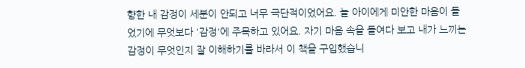향한 내 감정이 세분이 안되고 너무 극단적이었어요. 늘 아이에게 미안한 마음이 들었기에 무엇보다 '감정'에 주목하고 있어요. 자기 마음 속을 들여다 보고 내가 느끼는 감정이 무엇인지 잘 이해하기를 바라서 이 책을 구입했습니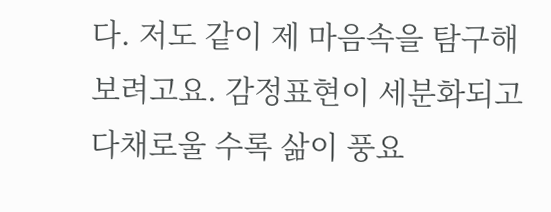다. 저도 같이 제 마음속을 탐구해보려고요. 감정표현이 세분화되고 다채로울 수록 삶이 풍요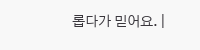롭다가 믿어요. |